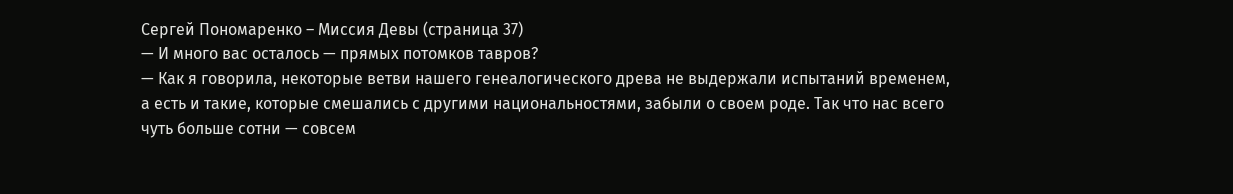Сергей Пономаренко – Миссия Девы (страница 37)
— И много вас осталось — прямых потомков тавров?
— Как я говорила, некоторые ветви нашего генеалогического древа не выдержали испытаний временем, а есть и такие, которые смешались с другими национальностями, забыли о своем роде. Так что нас всего чуть больше сотни — совсем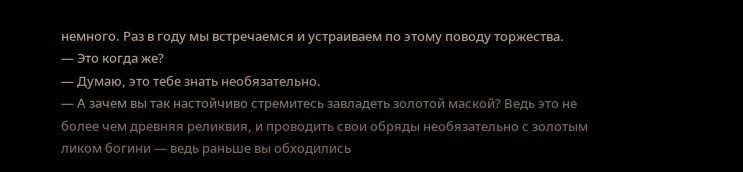немного. Раз в году мы встречаемся и устраиваем по этому поводу торжества.
— Это когда же?
— Думаю, это тебе знать необязательно.
— А зачем вы так настойчиво стремитесь завладеть золотой маской? Ведь это не более чем древняя реликвия, и проводить свои обряды необязательно с золотым ликом богини — ведь раньше вы обходились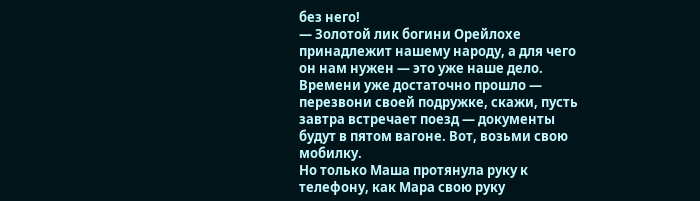без него!
— Золотой лик богини Орейлохе принадлежит нашему народу, а для чего он нам нужен — это уже наше дело. Времени уже достаточно прошло — перезвони своей подружке, скажи, пусть завтра встречает поезд — документы будут в пятом вагоне. Вот, возьми свою мобилку.
Но только Маша протянула руку к телефону, как Мара свою руку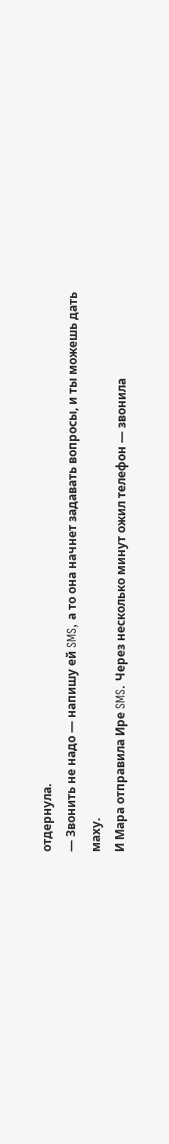отдернула.
— Звонить не надо — напишу ей SMS, а то она начнет задавать вопросы, и ты можешь дать маху.
И Мара отправила Ире SMS. Через несколько минут ожил телефон — звонила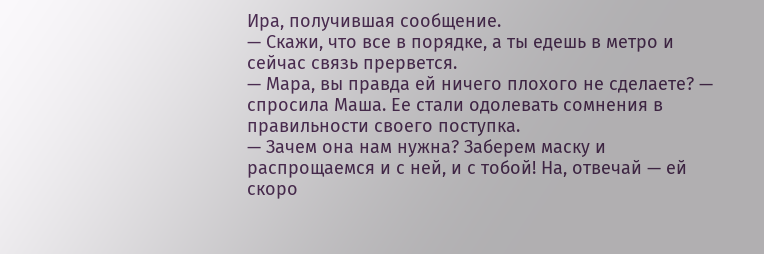Ира, получившая сообщение.
— Скажи, что все в порядке, а ты едешь в метро и сейчас связь прервется.
— Мара, вы правда ей ничего плохого не сделаете? — спросила Маша. Ее стали одолевать сомнения в правильности своего поступка.
— Зачем она нам нужна? Заберем маску и распрощаемся и с ней, и с тобой! На, отвечай — ей скоро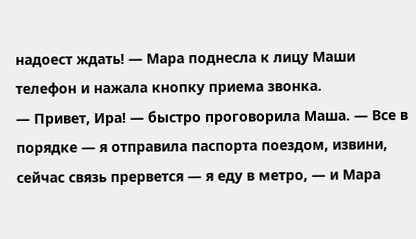надоест ждать! — Мара поднесла к лицу Маши телефон и нажала кнопку приема звонка.
— Привет, Ира! — быстро проговорила Маша. — Все в порядке — я отправила паспорта поездом, извини, сейчас связь прервется — я еду в метро, — и Мара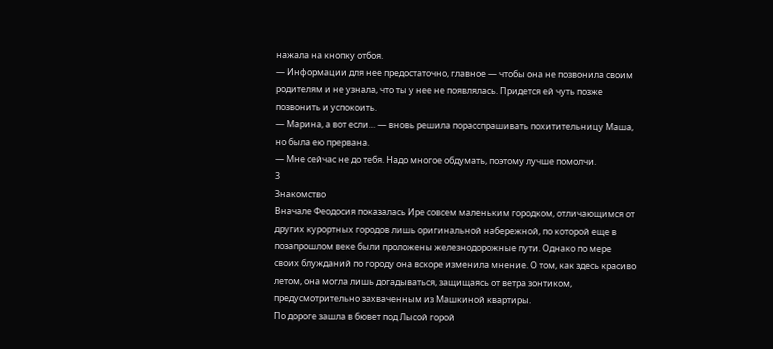нажала на кнопку отбоя.
— Информации для нее предостаточно, главное — чтобы она не позвонила своим родителям и не узнала, что ты у нее не появлялась. Придется ей чуть позже позвонить и успокоить.
— Марина, а вот если… — вновь решила порасспрашивать похитительницу Маша, но была ею прервана.
— Мне сейчас не до тебя. Надо многое обдумать, поэтому лучше помолчи.
3
Знакомство
Вначале Феодосия показалась Ире совсем маленьким городком, отличающимся от других курортных городов лишь оригинальной набережной, по которой еще в позапрошлом веке были проложены железнодорожные пути. Однако по мере своих блужданий по городу она вскоре изменила мнение. О том, как здесь красиво летом, она могла лишь догадываться, защищаясь от ветра зонтиком, предусмотрительно захваченным из Машкиной квартиры.
По дороге зашла в бювет под Лысой горой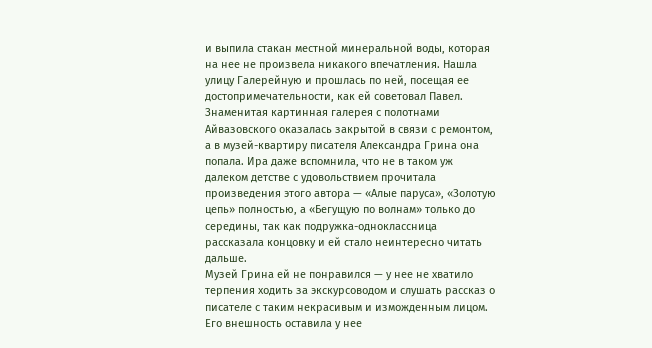и выпила стакан местной минеральной воды, которая на нее не произвела никакого впечатления. Нашла улицу Галерейную и прошлась по ней, посещая ее достопримечательности, как ей советовал Павел. Знаменитая картинная галерея с полотнами Айвазовского оказалась закрытой в связи с ремонтом, а в музей-квартиру писателя Александра Грина она попала. Ира даже вспомнила, что не в таком уж далеком детстве с удовольствием прочитала произведения этого автора — «Алые паруса», «Золотую цепь» полностью, а «Бегущую по волнам» только до середины, так как подружка-одноклассница рассказала концовку и ей стало неинтересно читать дальше.
Музей Грина ей не понравился — у нее не хватило терпения ходить за экскурсоводом и слушать рассказ о писателе с таким некрасивым и изможденным лицом. Его внешность оставила у нее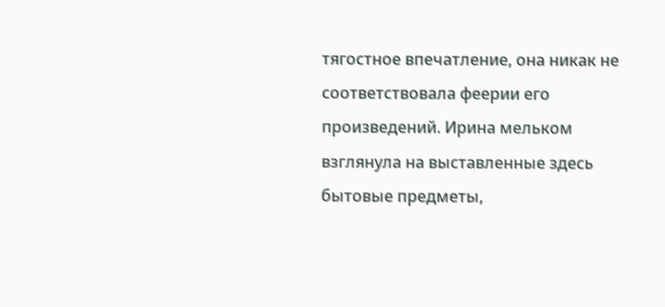тягостное впечатление, она никак не соответствовала феерии его произведений. Ирина мельком взглянула на выставленные здесь бытовые предметы,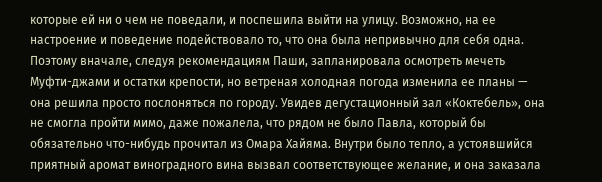которые ей ни о чем не поведали, и поспешила выйти на улицу. Возможно, на ее настроение и поведение подействовало то, что она была непривычно для себя одна.
Поэтому вначале, следуя рекомендациям Паши, запланировала осмотреть мечеть Муфти-джами и остатки крепости, но ветреная холодная погода изменила ее планы — она решила просто послоняться по городу. Увидев дегустационный зал «Коктебель», она не смогла пройти мимо, даже пожалела, что рядом не было Павла, который бы обязательно что-нибудь прочитал из Омара Хайяма. Внутри было тепло, а устоявшийся приятный аромат виноградного вина вызвал соответствующее желание, и она заказала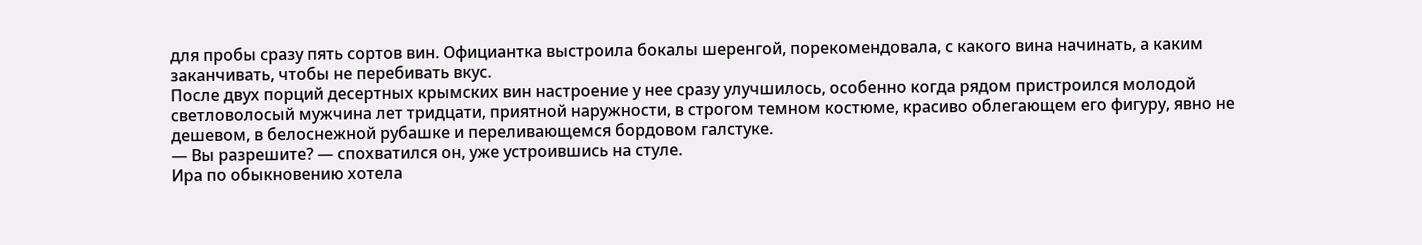для пробы сразу пять сортов вин. Официантка выстроила бокалы шеренгой, порекомендовала, с какого вина начинать, а каким заканчивать, чтобы не перебивать вкус.
После двух порций десертных крымских вин настроение у нее сразу улучшилось, особенно когда рядом пристроился молодой светловолосый мужчина лет тридцати, приятной наружности, в строгом темном костюме, красиво облегающем его фигуру, явно не дешевом, в белоснежной рубашке и переливающемся бордовом галстуке.
— Вы разрешите? — спохватился он, уже устроившись на стуле.
Ира по обыкновению хотела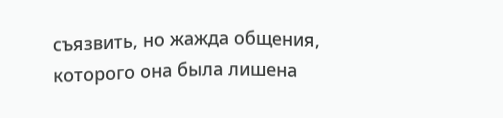съязвить, но жажда общения, которого она была лишена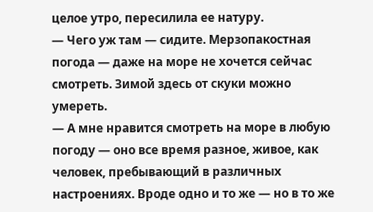целое утро, пересилила ее натуру.
— Чего уж там — сидите. Мерзопакостная погода — даже на море не хочется сейчас смотреть. Зимой здесь от скуки можно умереть.
— А мне нравится смотреть на море в любую погоду — оно все время разное, живое, как человек, пребывающий в различных настроениях. Вроде одно и то же — но в то же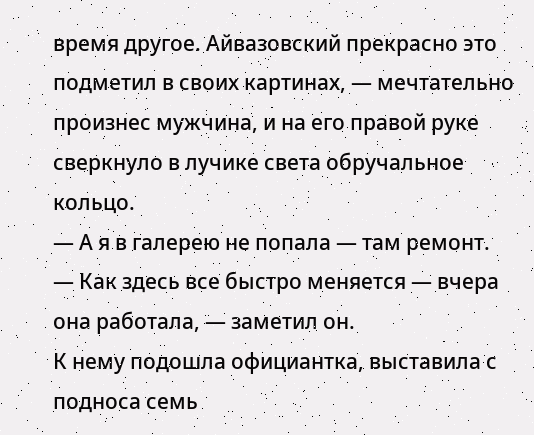время другое. Айвазовский прекрасно это подметил в своих картинах, — мечтательно произнес мужчина, и на его правой руке сверкнуло в лучике света обручальное кольцо.
— А я в галерею не попала — там ремонт.
— Как здесь все быстро меняется — вчера она работала, — заметил он.
К нему подошла официантка, выставила с подноса семь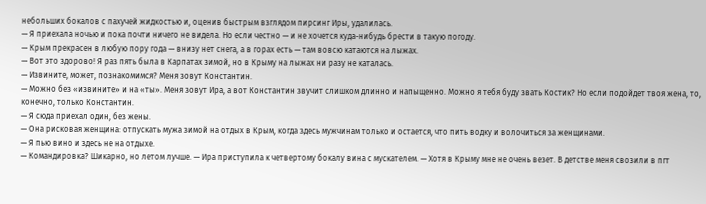небольших бокалов с пахучей жидкостью и, оценив быстрым взглядом пирсинг Иры, удалилась.
— Я приехала ночью и пока почти ничего не видела. Но если честно — и не хочется куда-нибудь брести в такую погоду.
— Крым прекрасен в любую пору года — внизу нет снега, а в горах есть — там вовсю катаются на лыжах.
— Вот это здорово! Я раз пять была в Карпатах зимой, но в Крыму на лыжах ни разу не каталась.
— Извините, может, познакомимся? Меня зовут Константин.
— Можно без «извините» и на «ты». Меня зовут Ира, а вот Константин звучит слишком длинно и напыщенно. Можно я тебя буду звать Костик? Но если подойдет твоя жена, то, конечно, только Константин.
— Я сюда приехал один, без жены.
— Она рисковая женщина: отпускать мужа зимой на отдых в Крым, когда здесь мужчинам только и остается, что пить водку и волочиться за женщинами.
— Я пью вино и здесь не на отдыхе.
— Командировка? Шикарно, но летом лучше. — Ира приступила к четвертому бокалу вина с мускателем. — Хотя в Крыму мне не очень везет. В детстве меня свозили в пгт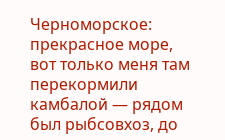Черноморское: прекрасное море, вот только меня там перекормили камбалой — рядом был рыбсовхоз, до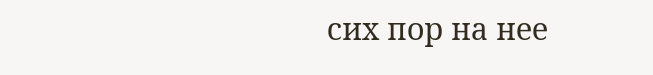сих пор на нее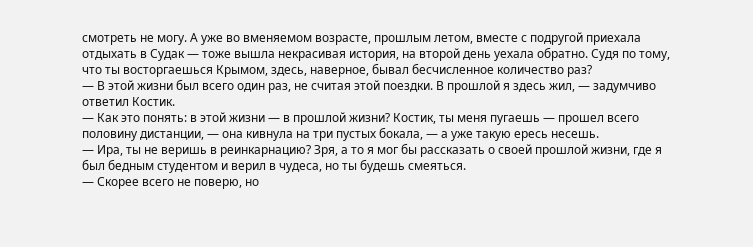смотреть не могу. А уже во вменяемом возрасте, прошлым летом, вместе с подругой приехала отдыхать в Судак — тоже вышла некрасивая история, на второй день уехала обратно. Судя по тому, что ты восторгаешься Крымом, здесь, наверное, бывал бесчисленное количество раз?
— В этой жизни был всего один раз, не считая этой поездки. В прошлой я здесь жил, — задумчиво ответил Костик.
— Как это понять: в этой жизни — в прошлой жизни? Костик, ты меня пугаешь — прошел всего половину дистанции, — она кивнула на три пустых бокала, — а уже такую ересь несешь.
— Ира, ты не веришь в реинкарнацию? Зря, а то я мог бы рассказать о своей прошлой жизни, где я был бедным студентом и верил в чудеса, но ты будешь смеяться.
— Скорее всего не поверю, но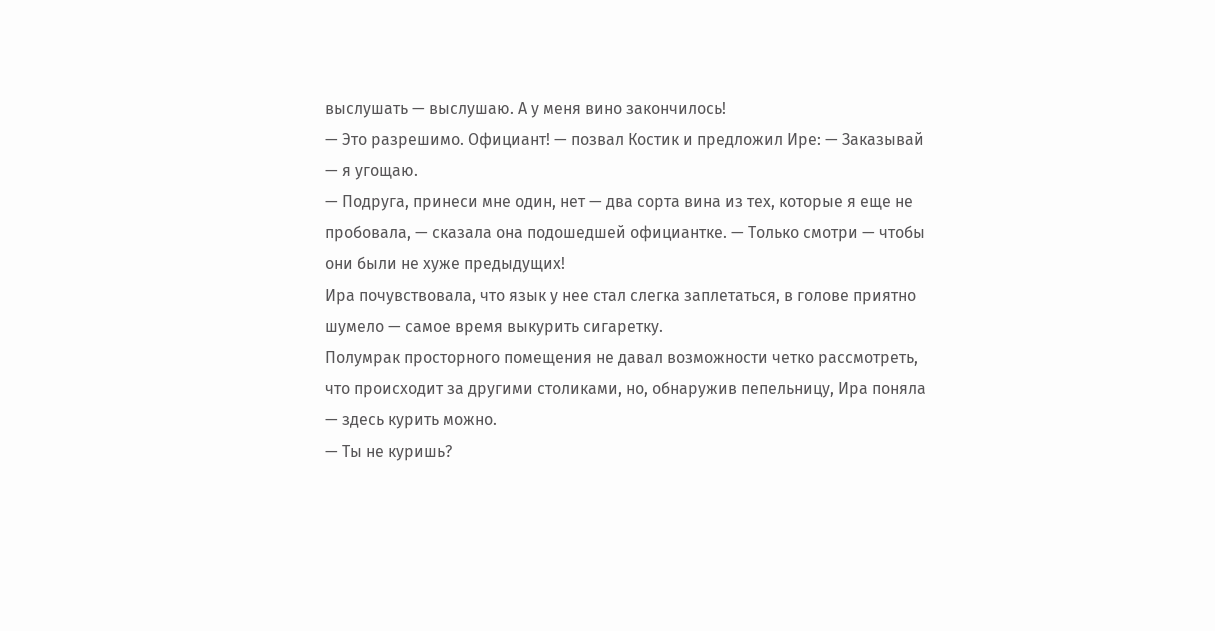выслушать — выслушаю. А у меня вино закончилось!
— Это разрешимо. Официант! — позвал Костик и предложил Ире: — Заказывай — я угощаю.
— Подруга, принеси мне один, нет — два сорта вина из тех, которые я еще не пробовала, — сказала она подошедшей официантке. — Только смотри — чтобы они были не хуже предыдущих!
Ира почувствовала, что язык у нее стал слегка заплетаться, в голове приятно шумело — самое время выкурить сигаретку.
Полумрак просторного помещения не давал возможности четко рассмотреть, что происходит за другими столиками, но, обнаружив пепельницу, Ира поняла — здесь курить можно.
— Ты не куришь?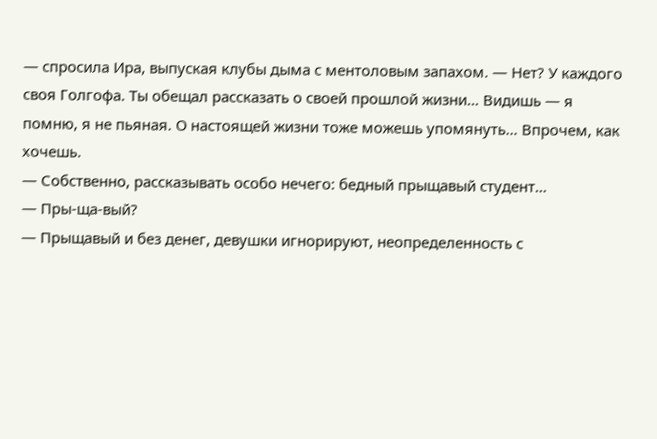— спросила Ира, выпуская клубы дыма с ментоловым запахом. — Нет? У каждого своя Голгофа. Ты обещал рассказать о своей прошлой жизни… Видишь — я помню, я не пьяная. О настоящей жизни тоже можешь упомянуть… Впрочем, как хочешь.
— Собственно, рассказывать особо нечего: бедный прыщавый студент…
— Пры-ща-вый?
— Прыщавый и без денег, девушки игнорируют, неопределенность с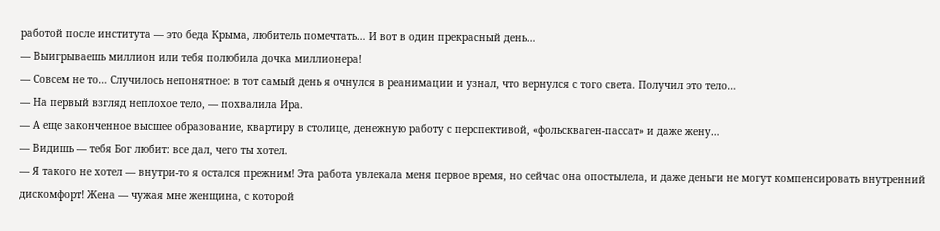работой после института — это беда Крыма, любитель помечтать… И вот в один прекрасный день…
— Выигрываешь миллион или тебя полюбила дочка миллионера!
— Совсем не то… Случилось непонятное: в тот самый день я очнулся в реанимации и узнал, что вернулся с того света. Получил это тело…
— На первый взгляд неплохое тело, — похвалила Ира.
— А еще законченное высшее образование, квартиру в столице, денежную работу с перспективой, «фольскваген-пассат» и даже жену…
— Видишь — тебя Бог любит: все дал, чего ты хотел.
— Я такого не хотел — внутри-то я остался прежним! Эта работа увлекала меня первое время, но сейчас она опостылела, и даже деньги не могут компенсировать внутренний дискомфорт! Жена — чужая мне женщина, с которой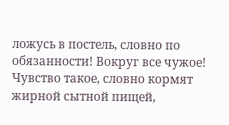ложусь в постель, словно по обязанности! Вокруг все чужое! Чувство такое, словно кормят жирной сытной пищей,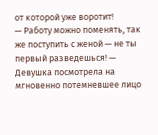от которой уже воротит!
— Работу можно поменять, так же поступить с женой — не ты первый разведешься! — Девушка посмотрела на мгновенно потемневшее лицо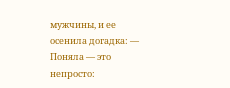мужчины, и ее осенила догадка: — Поняла — это непросто: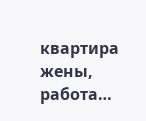квартира жены, работа…